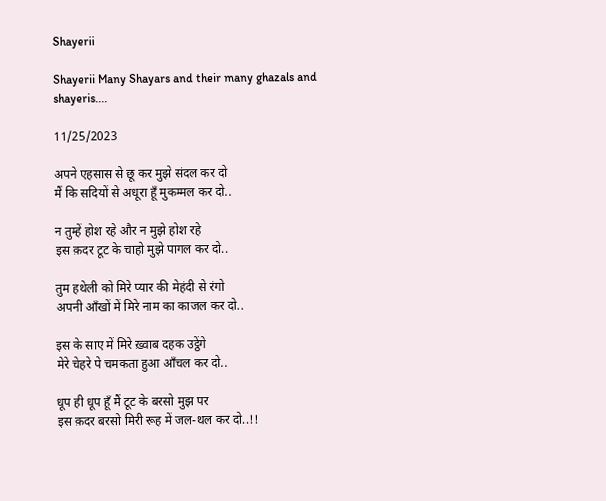Shayerii

Shayerii Many Shayars and their many ghazals and shayeris....

11/25/2023

अपने एहसास से छू कर मुझे संदल कर दो
मैं कि सदियों से अधूरा हूँ मुकम्मल कर दो..

न तुम्हें होश रहे और न मुझे होश रहे
इस क़दर टूट के चाहो मुझे पागल कर दो..

तुम हथेली को मिरे प्यार की मेहंदी से रंगो
अपनी आँखों में मिरे नाम का काजल कर दो..

इस के साए में मिरे ख़्वाब दहक उट्ठेंगे
मेरे चेहरे पे चमकता हुआ आँचल कर दो..

धूप ही धूप हूँ मैं टूट के बरसो मुझ पर
इस क़दर बरसो मिरी रूह में जल-थल कर दो..!!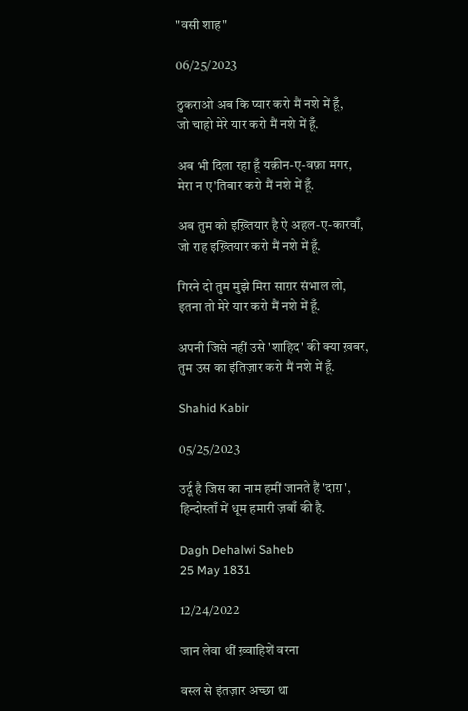"वसी शाह"

06/25/2023

ठुकराओ अब कि प्यार करो मैं नशे में हूँ,
जो चाहो मेरे यार करो मैं नशे में हूँ.

अब भी दिला रहा हूँ यक़ीन-ए-वफ़ा मगर,
मेरा न ए'तिबार करो मैं नशे में हूँ.

अब तुम को इख़्तियार है ऐ अहल-ए-कारवाँ,
जो राह इख़्तियार करो मैं नशे में हूँ.

गिरने दो तुम मुझे मिरा साग़र संभाल लो,
इतना तो मेरे यार करो मैं नशे में हूँ.

अपनी जिसे नहीं उसे 'शाहिद' की क्या ख़बर,
तुम उस का इंतिज़ार करो मैं नशे में हूँ.

Shahid Kabir

05/25/2023

उर्दू है जिस का नाम हमीं जानते हैं 'दाग़',
हिन्दोस्ताँ में धूम हमारी ज़बाँ की है.

Dagh Dehalwi Saheb
25 May 1831

12/24/2022

जान लेवा थीं ख़्वाहिशें वरना

वस्ल से इंतज़ार अच्छा था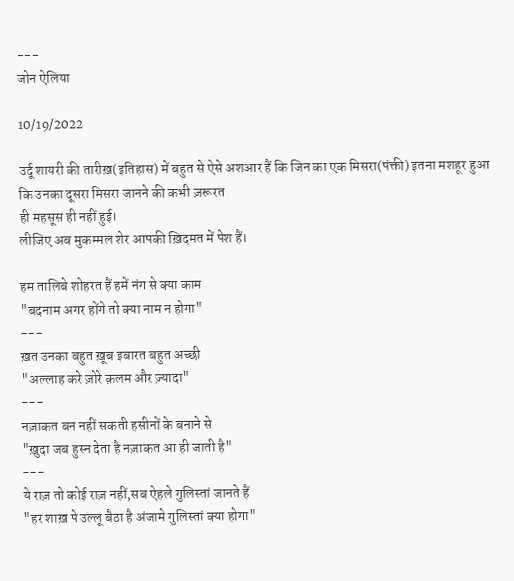---
जोन ऐलिया

10/19/2022

उर्दू शायरी की तारीख़(इतिहास) में बहुत से ऐसे अशआर हैं कि जिन का एक मिसरा(पंक्ती) इतना मशहूर हुआ कि उनका दूसरा मिसरा जानने की कभी ज़रूरत
ही महसूस ही नहीं हुई।
लीजिए अब मुकम्मल शेर आपकी ख़िदमत में पेश हैं।

हम तालिबे शोहरत हैं हमें नंग से क्या काम
"बदनाम अगर होंगे तो क्या नाम न होगा"
---
ख़त उनका बहुत ख़ूब इबारत बहुत अच्छी
"अल्लाह करे ज़ोरे क़लम और ज़्यादा"
---
नज़ाकत बन नहीं सकती हसीनों के बनाने से
"ख़ुदा जब हुस्न देता है नज़ाकत आ ही जाती है"
---
ये राज़ तो कोई राज़ नहीं,सब ऐहले गुलिस्तां जानते हैं
"हर शाख़ पे उल्लू बैठा है अंजामे गुलिस्तां क्या होगा"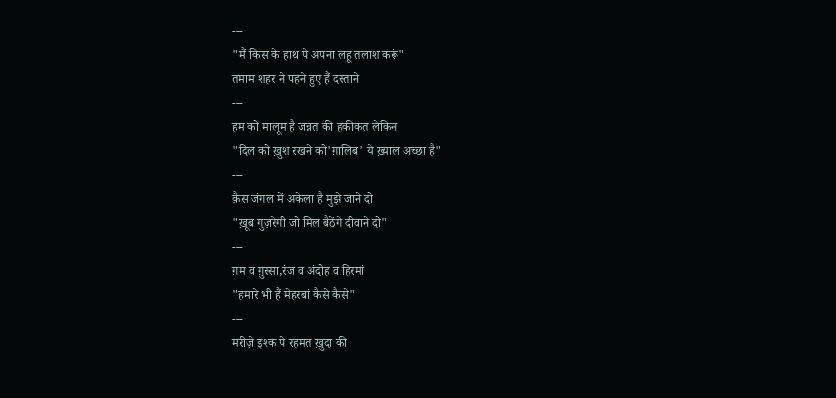---
"मैं किस के हाथ पे अपना लहू तलाश करूं"
तमाम शहर ने पहने हुए हैं दस्ताने
---
हम को मालूम है जन्नत की हकीकत लेकिन
"दिल को ख़ुश रखने को'ग़ालिब' ये ख़्याल अच्छा है"
---
क़ैस जंगल में अकेला है मुझे जाने दो
"ख़ूब गुज़रेगी जो मिल बैठेंगे दीवाने दो"
---
ग़म व ग़ुस्सा,रंज व अंदोह व हिरमां
"हमारे भी हैं मेहरबां कैसे कैसे"
---
मरीज़े इश्क पे रहमत ख़ुदा की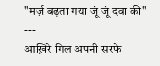"मर्ज़ बढ़ता गया जूं जूं दवा की"
---
आख़िरे गिल अपनी सरफे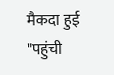मैकदा हुई
"पहुंची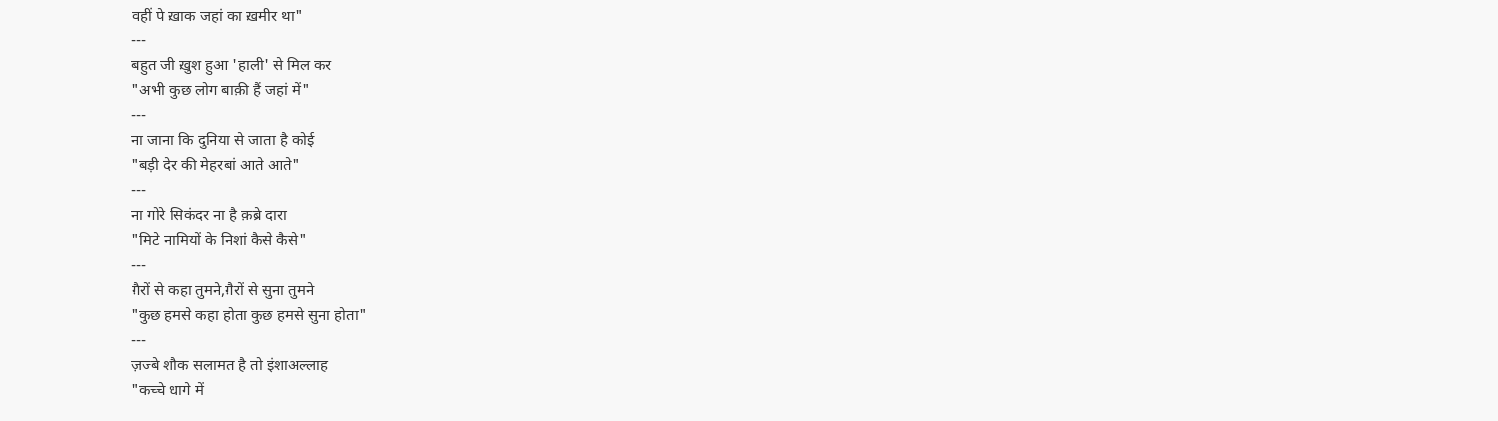वहीं पे ख़ाक जहां का ख़मीर था"
---
बहुत जी ख़ुश हुआ 'हाली' से मिल कर
"अभी कुछ लोग बाक़ी हैं जहां में"
---
ना जाना कि दुनिया से जाता है कोई
"बड़ी देर की मेहरबां आते आते"
---
ना गोरे सिकंदर ना है क़ब्रे दारा
"मिटे नामियों के निशां कैसे कैसे"
---
ग़ैरों से कहा तुमने,ग़ैरों से सुना तुमने
"कुछ हमसे कहा होता कुछ हमसे सुना होता"
---
ज़ज्बे शौक सलामत है तो इंशाअल्लाह
"कच्चे धागे में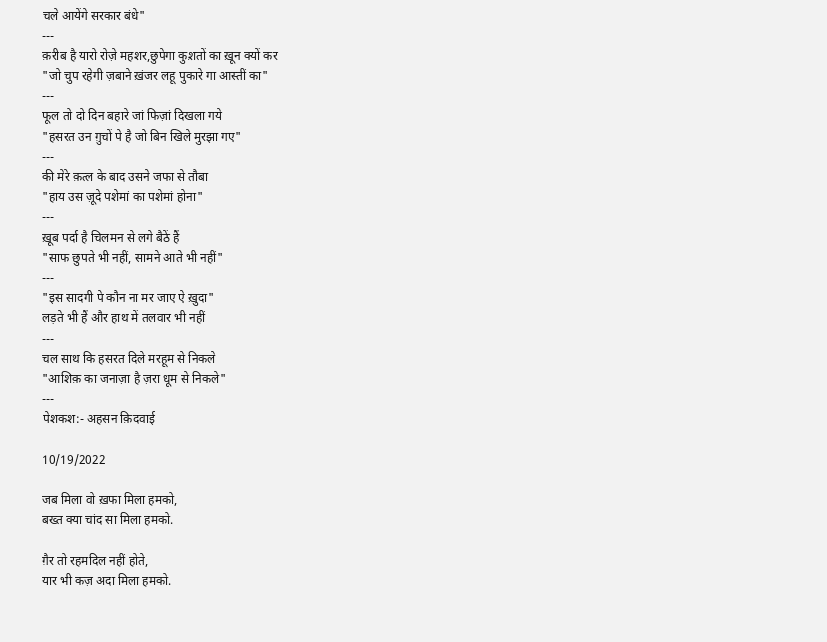चले आयेंगे सरकार बंधे"
---
क़रीब है यारो रोज़े महशर,छुपेगा कुश़तों का ख़ून क्यों कर
"जो चुप रहेगी ज़बाने ख़ंजर लहू पुकारे गा आस्तीं का"
---
फूल तो दो दिन बहारे जां फिज़ां दिखला गये
"हसरत उन ग़ुचों पे है जो बिन खिले मुरझा गए"
---
की मेरे क़त्ल के बाद उसने जफा से तौबा
"हाय उस ज़ूदे पशेमां का पशेमां होना"
---
ख़ूब पर्दा है चिलमन से लगे बैठें हैं
"साफ छुपते भी नहीं, सामने आते भी नहीं"
---
"इस सादगी पे कौन ना मर जाए ऐ ख़ुदा"
लड़ते भी हैं और हाथ में तलवार भी नहीं
---
चल साथ कि हसरत दिले मरहूम से निकले
"आशिक़ का जनाज़ा है ज़रा धूम से निकले"
---
पेशकश:- अहसन क़िदवाई

10/19/2022

जब मिला वो ख़फा मिला हमको,
बख्त क्या चांद सा मिला हमको.

ग़ैर तो रहमदिल नहीं होते,
यार भी कज़ अदा मिला हमको.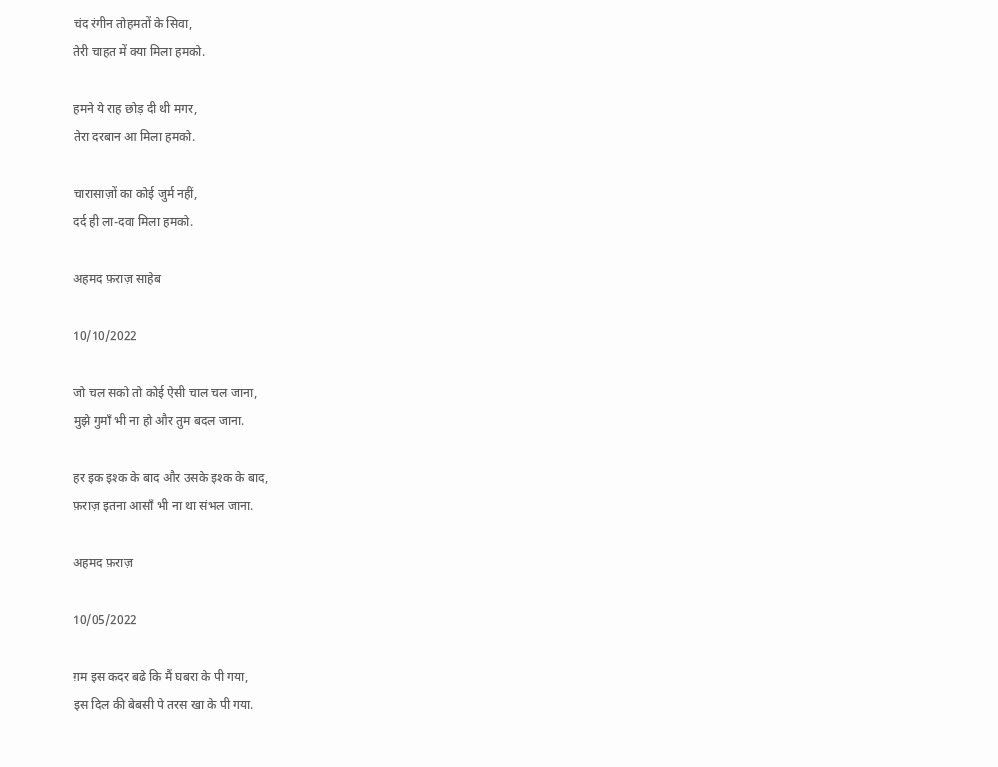चंद रंगीन तोहमतों के सिवा,
तेरी चाहत में क्या मिला हमको.

हमने ये राह छोड़ दी थी मगर,
तेरा दरबान आ मिला हमको.

चारासाज़ों का कोई जुर्म नहीं,
दर्द ही ला-दवा मिला हमको.

अहमद फ़राज़ साहेब

10/10/2022

जो चल सको तो कोई ऐसी चाल चल जाना,
मुझे गुमाँ भी ना हो और तुम बदल जाना.

हर इक इश्क के बाद और उसके इश्क के बाद,
फ़राज़ इतना आसाँ भी ना था संभल जाना.

अहमद फ़राज़

10/05/2022

ग़म इस कदर बढे कि मैं घबरा के पी गया,
इस दिल की बेबसी पे तरस खा के पी गया.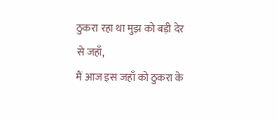ठुकरा रहा था मुझ को बड़ी देर से जहाँ,
मैं आज इस जहाँ को ठुकरा के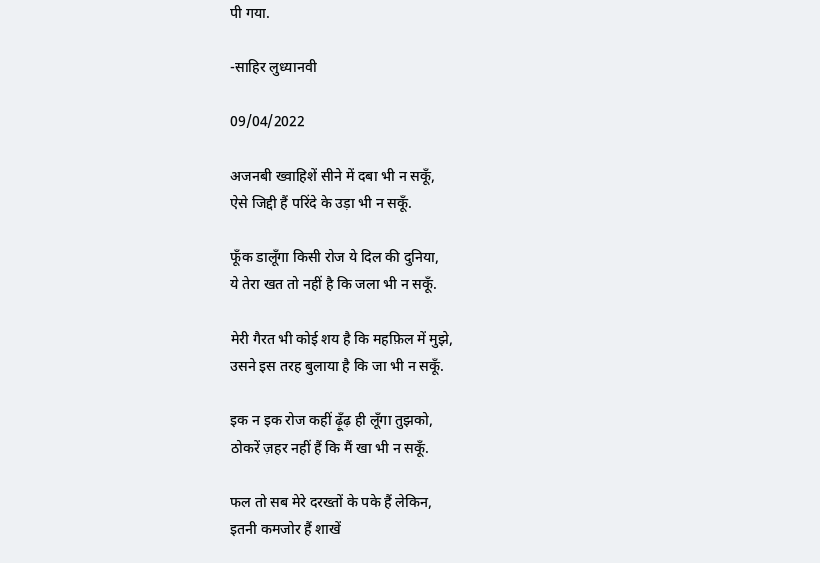पी गया.

-साहिर लुध्यानवी

09/04/2022

अजनबी ख्वाहिशें सीने में दबा भी न सकूँ,
ऐसे जिद्दी हैं परिंदे के उड़ा भी न सकूँ.

फूँक डालूँगा किसी रोज ये दिल की दुनिया,
ये तेरा खत तो नहीं है कि जला भी न सकूँ.

मेरी गैरत भी कोई शय है कि महफ़िल में मुझे,
उसने इस तरह बुलाया है कि जा भी न सकूँ.

इक न इक रोज कहीं ढ़ूँढ़ ही लूँगा तुझको,
ठोकरें ज़हर नहीं हैं कि मैं खा भी न सकूँ.

फल तो सब मेरे दरख्तों के पके हैं लेकिन,
इतनी कमजोर हैं शाखें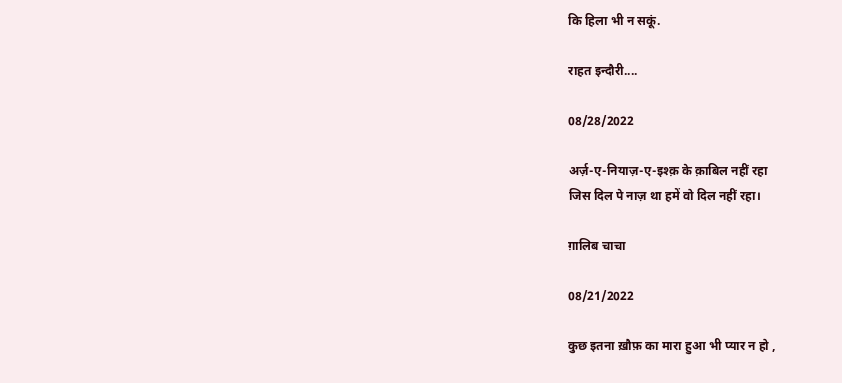कि हिला भी न सकूं.

राहत इन्दौरी....

08/28/2022

अर्ज़-ए-नियाज़-ए-इश्क़ के क़ाबिल नहीं रहा
जिस दिल पे नाज़ था हमें वो दिल नहीं रहा।

ग़ालिब चाचा

08/21/2022

कुछ इतना ख़ौफ़ का मारा हुआ भी प्यार न हो ,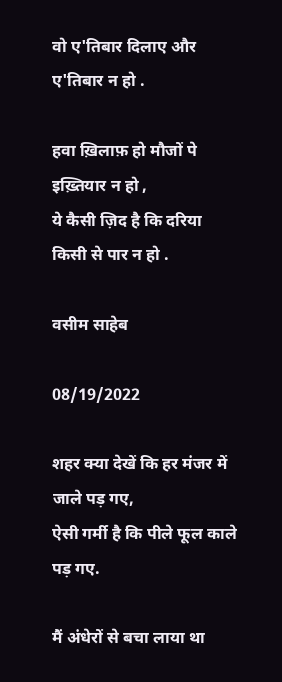वो ए'तिबार दिलाए और ए'तिबार न हो .

हवा ख़िलाफ़ हो मौजों पे इख़्तियार न हो ,
ये कैसी ज़िद है कि दरिया किसी से पार न हो .

वसीम साहेब

08/19/2022

शहर क्या देखें कि हर मंजर में जाले पड़ गए,
ऐसी गर्मी है कि पीले फूल काले पड़ गए.

मैं अंधेरों से बचा लाया था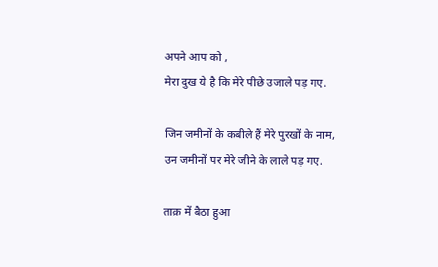अपने आप को ,
मेरा दुख ये है कि मेरे पीछे उजाले पड़ गए.

जिन जमीनों के कबीले हैं मेरे पुरखों के नाम,
उन जमीनों पर मेरे जीने के लाले पड़ गए.

ताक़ में बैठा हुआ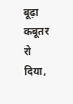बूढ़ा कबूतर रो दिया,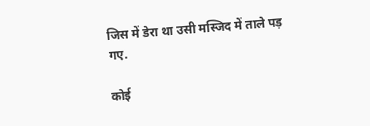जिस में डेरा था उसी मस्जिद में ताले पड़ गए.

कोई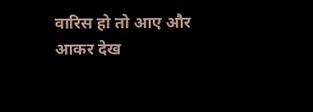वारिस हो तो आए और आकर देख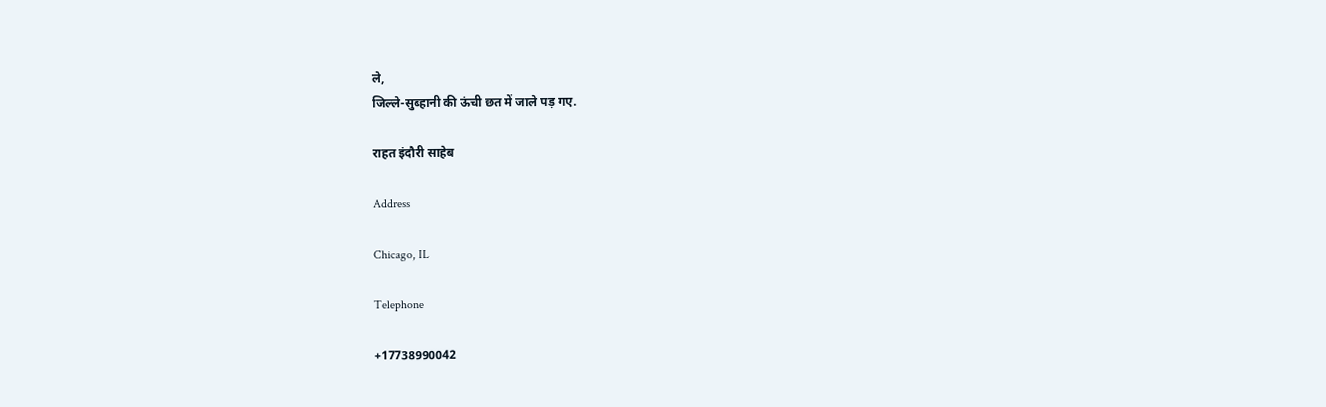ले,
जिल्ले-सुब्हानी की ऊंची छत में जाले पड़ गए.

राहत इंदौरी साहेब

Address

Chicago, IL

Telephone

+17738990042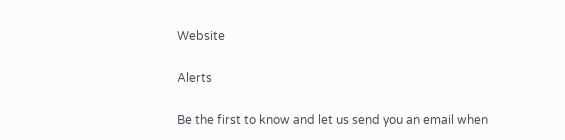Website

Alerts

Be the first to know and let us send you an email when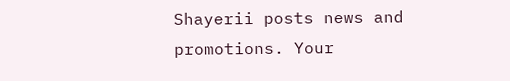Shayerii posts news and promotions. Your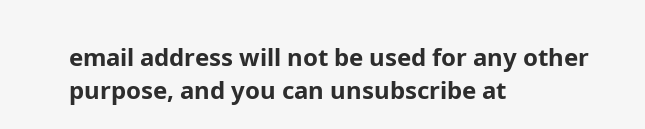email address will not be used for any other purpose, and you can unsubscribe at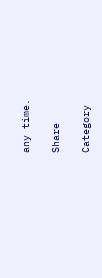any time.

Share

Category